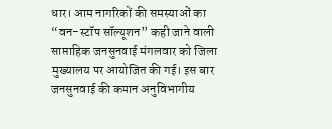धार। आम नागरिकों की समस्याओं का “वन-स्टॉप सॉल्यूशन” कही जाने वाली साप्ताहिक जनसुनवाई मंगलवार को जिला मुख्यालय पर आयोजित की गई। इस बार जनसुनवाई की कमान अनुविभागीय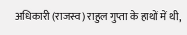अधिकारी (राजस्व) राहुल गुप्ता के हाथों में थी,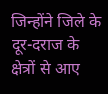जिन्होंने जिले के दूर-दराज के क्षेत्रों से आए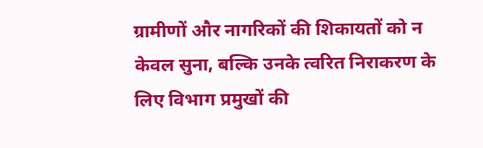ग्रामीणों और नागरिकों की शिकायतों को न केवल सुना, बल्कि उनके त्वरित निराकरण के लिए विभाग प्रमुखों की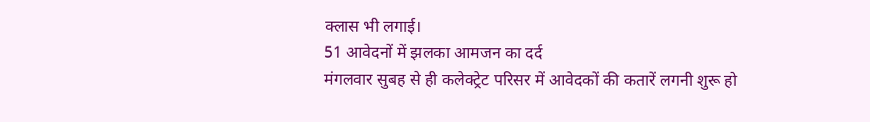क्लास भी लगाई।
51 आवेदनों में झलका आमजन का दर्द
मंगलवार सुबह से ही कलेक्ट्रेट परिसर में आवेदकों की कतारें लगनी शुरू हो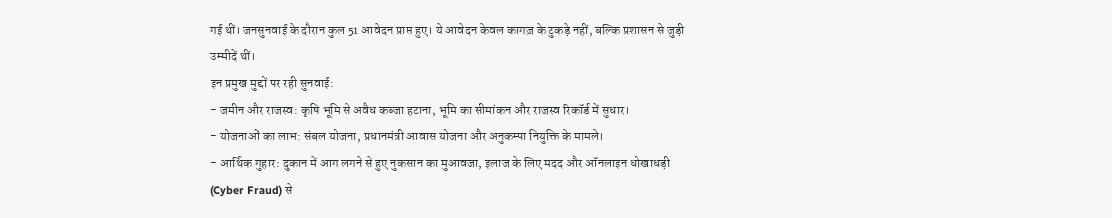गई थीं। जनसुनवाई के दौरान कुल 51 आवेदन प्राप्त हुए। ये आवेदन केवल कागज़ के टुकड़े नहीं, बल्कि प्रशासन से जुड़ी उम्मीदें थीं।
इन प्रमुख मुद्दों पर रही सुनवाई:
- जमीन और राजस्व: कृषि भूमि से अवैध कब्जा हटाना, भूमि का सीमांकन और राजस्व रिकॉर्ड में सुधार।
- योजनाओं का लाभ: संबल योजना, प्रधानमंत्री आवास योजना और अनुकम्पा नियुक्ति के मामले।
- आर्थिक गुहार: दुकान में आग लगने से हुए नुकसान का मुआवजा, इलाज के लिए मदद और ऑनलाइन धोखाधड़ी (Cyber Fraud) से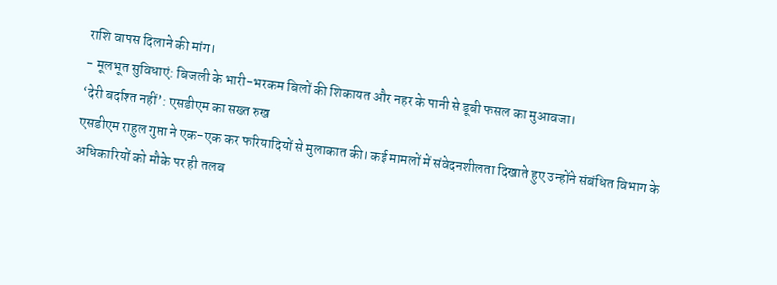राशि वापस दिलाने की मांग।
- मूलभूत सुविधाएं: बिजली के भारी-भरकम बिलों की शिकायत और नहर के पानी से डूबी फसल का मुआवजा।
‘देरी बर्दाश्त नहीं’: एसडीएम का सख्त रुख
एसडीएम राहुल गुप्ता ने एक-एक कर फरियादियों से मुलाकात की। कई मामलों में संवेदनशीलता दिखाते हुए उन्होंने संबंधित विभाग के अधिकारियों को मौके पर ही तलब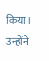किया। उन्होंने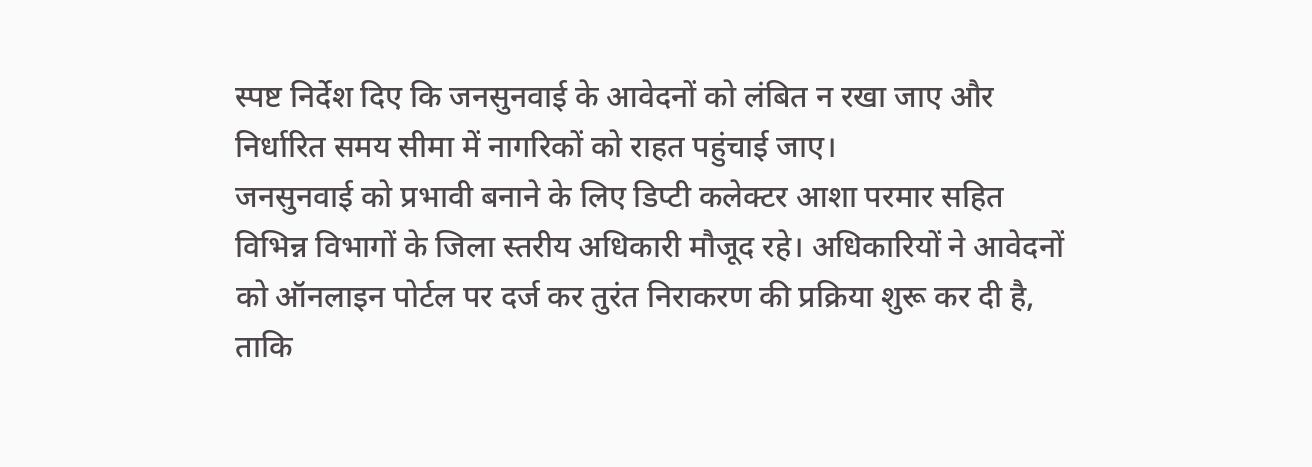स्पष्ट निर्देश दिए कि जनसुनवाई के आवेदनों को लंबित न रखा जाए और निर्धारित समय सीमा में नागरिकों को राहत पहुंचाई जाए।
जनसुनवाई को प्रभावी बनाने के लिए डिप्टी कलेक्टर आशा परमार सहित विभिन्न विभागों के जिला स्तरीय अधिकारी मौजूद रहे। अधिकारियों ने आवेदनों को ऑनलाइन पोर्टल पर दर्ज कर तुरंत निराकरण की प्रक्रिया शुरू कर दी है, ताकि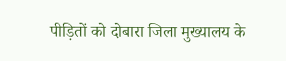पीड़ितों को दोबारा जिला मुख्यालय के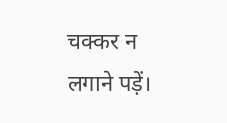चक्कर न लगाने पड़ें।